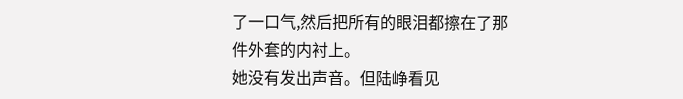了一口气,然后把所有的眼泪都擦在了那件外套的内衬上。
她没有发出声音。但陆峥看见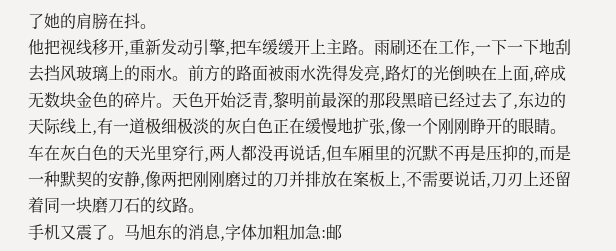了她的肩膀在抖。
他把视线移开,重新发动引擎,把车缓缓开上主路。雨刷还在工作,一下一下地刮去挡风玻璃上的雨水。前方的路面被雨水洗得发亮,路灯的光倒映在上面,碎成无数块金色的碎片。天色开始泛青,黎明前最深的那段黑暗已经过去了,东边的天际线上,有一道极细极淡的灰白色正在缓慢地扩张,像一个刚刚睁开的眼睛。
车在灰白色的天光里穿行,两人都没再说话,但车厢里的沉默不再是压抑的,而是一种默契的安静,像两把刚刚磨过的刀并排放在案板上,不需要说话,刀刃上还留着同一块磨刀石的纹路。
手机又震了。马旭东的消息,字体加粗加急:邮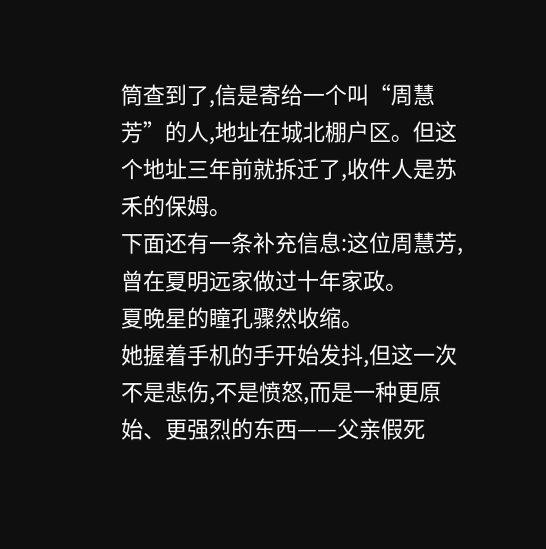筒查到了,信是寄给一个叫“周慧芳”的人,地址在城北棚户区。但这个地址三年前就拆迁了,收件人是苏禾的保姆。
下面还有一条补充信息:这位周慧芳,曾在夏明远家做过十年家政。
夏晚星的瞳孔骤然收缩。
她握着手机的手开始发抖,但这一次不是悲伤,不是愤怒,而是一种更原始、更强烈的东西——父亲假死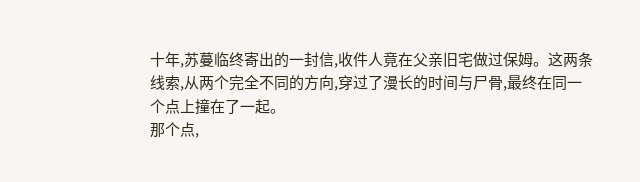十年,苏蔓临终寄出的一封信,收件人竟在父亲旧宅做过保姆。这两条线索,从两个完全不同的方向,穿过了漫长的时间与尸骨,最终在同一个点上撞在了一起。
那个点,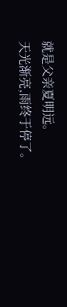就是父亲夏明远。
天光渐亮,雨终于停了。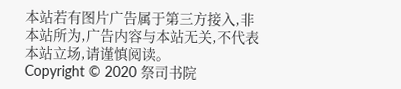本站若有图片广告属于第三方接入,非本站所为,广告内容与本站无关,不代表本站立场,请谨慎阅读。
Copyright © 2020 祭司书院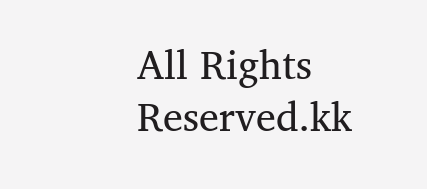All Rights Reserved.kk